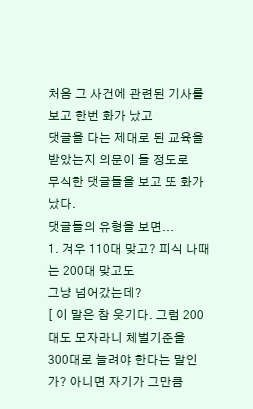처음 그 사건에 관련된 기사를 보고 한번 화가 났고
댓글을 다는 제대로 된 교육을 받았는지 의문이 들 정도로
무식한 댓글들을 보고 또 화가 났다.
댓글들의 유형을 보면...
1. 겨우 110대 맞고? 피식 나때는 200대 맞고도
그냥 넘어갔는데?
[ 이 말은 참 웃기다. 그럼 200대도 모자라니 체벌기준을
300대로 늘려야 한다는 말인가? 아니면 자기가 그만큼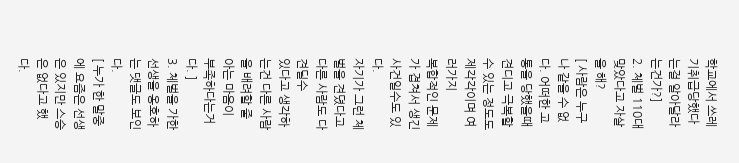학교에서 쓰레기취급당했다는걸 알아달라는건가?]
2. 체벌 110대 맞았다고 자살을 해?
[ 사람은 누구나 같을 수 없다. 어떠한 고통을 당했을때
견디고 극복할 수 있는 정도도 제각각이며 여러가지
복합적인 문제가 겹쳐서 생긴 사건일수도 있다.
자기가 그런 체벌을 견뎠다고 다른 사람도 다 견딜수
있다고 생각하는건 다른 사람을 배려할 줄 아는 마음이
부족하다는거다. ]
3. 체벌을 가한 선생을 옹호하는 댓글도 보인다.
[ 누가 한 말중에 요즘은 선생은 있지만 스승은 없다고 했다.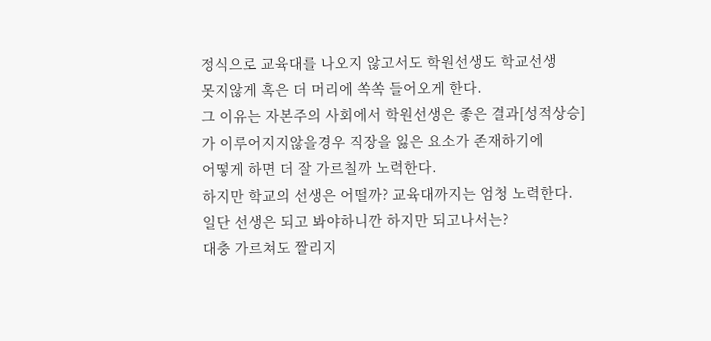정식으로 교육대를 나오지 않고서도 학원선생도 학교선생
못지않게 혹은 더 머리에 쏙쏙 들어오게 한다.
그 이유는 자본주의 사회에서 학원선생은 좋은 결과[성적상승]
가 이루어지지않을경우 직장을 잃은 요소가 존재하기에
어떻게 하면 더 잘 가르칠까 노력한다.
하지만 학교의 선생은 어떨까? 교육대까지는 엄청 노력한다.
일단 선생은 되고 봐야하니깐 하지만 되고나서는?
대충 가르쳐도 짤리지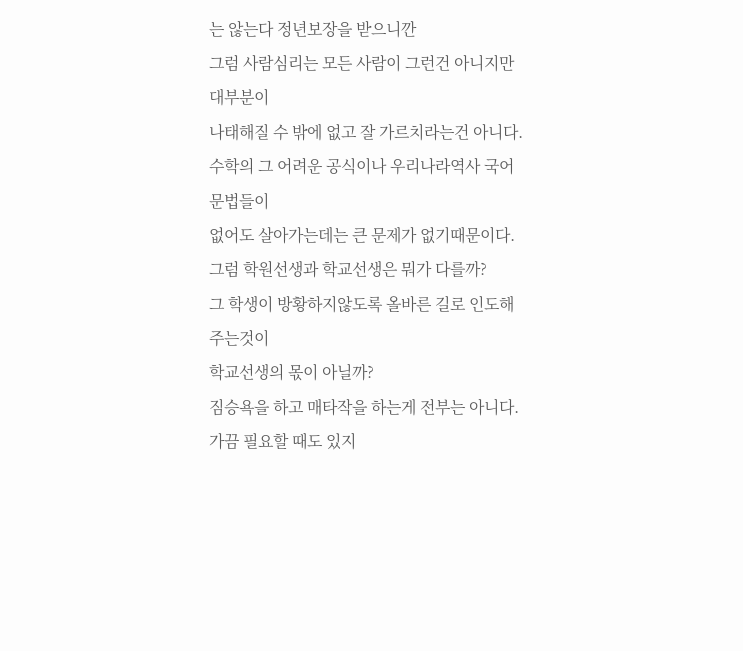는 않는다 정년보장을 받으니깐
그럼 사람심리는 모든 사람이 그런건 아니지만 대부분이
나태해질 수 밖에 없고 잘 가르치라는건 아니다.
수학의 그 어려운 공식이나 우리나라역사 국어문법들이
없어도 살아가는데는 큰 문제가 없기때문이다.
그럼 학원선생과 학교선생은 뭐가 다를까?
그 학생이 방황하지않도록 올바른 길로 인도해주는것이
학교선생의 몫이 아닐까?
짐승욕을 하고 매타작을 하는게 전부는 아니다.
가끔 필요할 때도 있지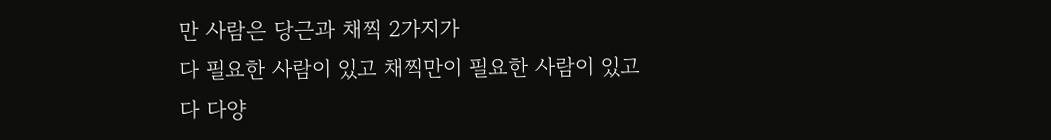만 사람은 당근과 채찍 2가지가
다 필요한 사람이 있고 채찍만이 필요한 사람이 있고
다 다양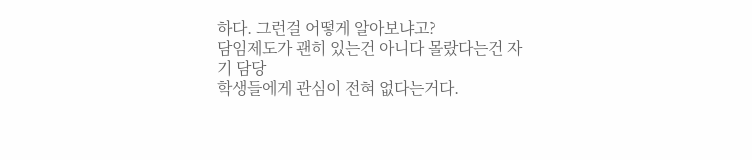하다. 그런걸 어떻게 알아보냐고?
담임제도가 괜히 있는건 아니다 몰랐다는건 자기 담당
학생들에게 관심이 전혀 없다는거다.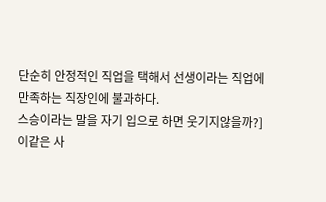단순히 안정적인 직업을 택해서 선생이라는 직업에
만족하는 직장인에 불과하다.
스승이라는 말을 자기 입으로 하면 웃기지않을까?]
이같은 사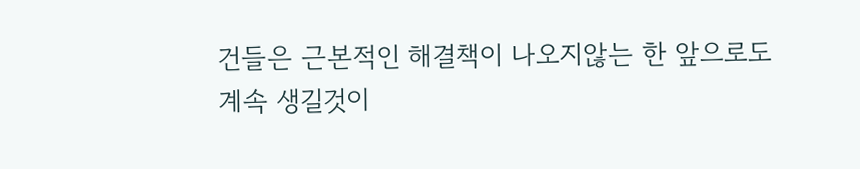건들은 근본적인 해결책이 나오지않는 한 앞으로도
계속 생길것이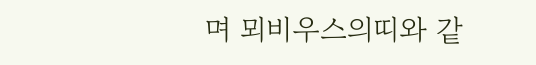며 뫼비우스의띠와 같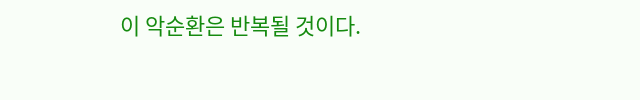이 악순환은 반복될 것이다.